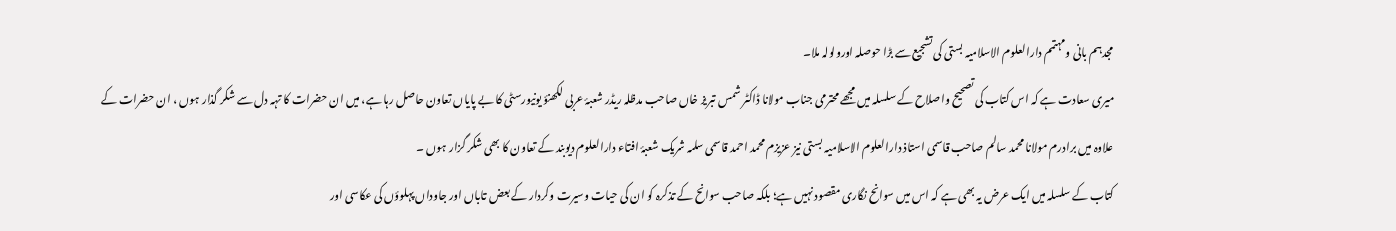مجدہم بانی ومہتمم دارالعلوم الاسلامیہ بستی کی تشجیع سے بڑا حوصلہ اورولولہ ملا۔
میری سعادت ہے کہ اس کتاب کی تصحیح واصلاح کے سلسلہ میں مجھے محترمی جناب مولانا ڈاکٹر شمس تبریز خاں صاحب مدظلہ ریڈر شعبۂ عربی لکھنؤ یونیورسٹی کا بے پایاں تعاون حاصل رہا ہے، میں ان حضرات کا تہہ دل سے شکر گذار ہوں ، ان حضرات کے علاوہ میں برادرم مولانا محمد سالم صاحب قاسمی استاذ دارالعلوم الاسلامیہ بستی نیز عزیزم محمد احمد قاسمی سلمہ شریک شعبۂ افتاء دارالعلوم دیوبند کے تعاون کا بھی شکر گزار ہوں ۔
کتاب کے سلسلہ میں ایک عرض یہ بھی ہے کہ اس میں سوانح نگاری مقصود نہیں ہے؛ بلکہ صاحب سوانح کے تذکرہ کو ان کی حیات وسیرت وکردار کے بعض تاباں اور جاوداں پہلوؤں کی عکاسی اور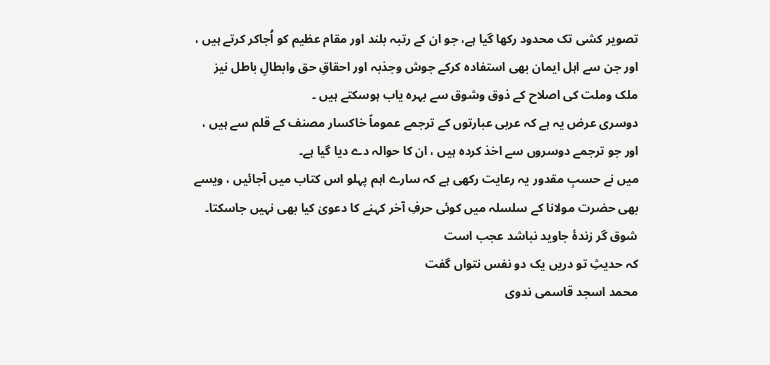تصویر کشی تک محدود رکھا گیا ہے، جو ان کے رتبہ بلند اور مقام عظیم کو اُجاکر کرتے ہیں ، اور جن سے اہل ایمان بھی استفادہ کرکے جوش وجذبہ اور احقاقِ حق وابطالِ باطل نیز ملک وملت کی اصلاح کے ذوق وشوق سے بہرہ یاب ہوسکتے ہیں ۔
دوسری عرض یہ ہے کہ عربی عبارتوں کے ترجمے عموماً خاکسار مصنف کے قلم سے ہیں ، اور جو ترجمے دوسروں سے اخذ کردہ ہیں ، ان کا حوالہ دے دیا گیا ہے۔
میں نے حسبِ مقدور یہ رعایت رکھی ہے کہ سارے اہم پہلو اس کتاب میں آجائیں ، ویسے بھی حضرت مولانا کے سلسلہ میں کوئی حرفِ آخر کہنے کا دعویٰ کیا بھی نہیں جاسکتا۔
شوق گر زندۂ جاوید نباشد عجب است
کہ حدیثِ تو دریں یک دو نفس نتواں گفت
محمد اسجد قاسمی ندوی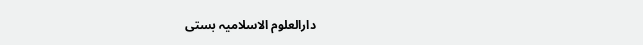دارالعلوم الاسلامیہ بستی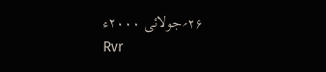۲۶؍جولائی ۲۰۰۰ء
Rvr